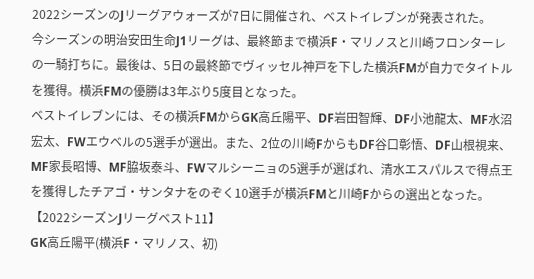2022シーズンのJリーグアウォーズが7日に開催され、ベストイレブンが発表された。
今シーズンの明治安田生命J1リーグは、最終節まで横浜F・マリノスと川崎フロンターレの一騎打ちに。最後は、5日の最終節でヴィッセル神戸を下した横浜FMが自力でタイトルを獲得。横浜FMの優勝は3年ぶり5度目となった。
ベストイレブンには、その横浜FMからGK高丘陽平、DF岩田智輝、DF小池龍太、MF水沼宏太、FWエウベルの5選手が選出。また、2位の川崎FからもDF谷口彰悟、DF山根視来、MF家長昭博、MF脇坂泰斗、FWマルシーニョの5選手が選ばれ、清水エスパルスで得点王を獲得したチアゴ・サンタナをのぞく10選手が横浜FMと川崎Fからの選出となった。
【2022シーズンJリーグベスト11】
GK高丘陽平(横浜F・マリノス、初)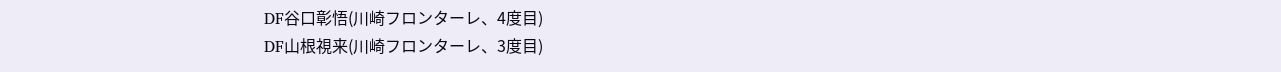DF谷口彰悟(川崎フロンターレ、4度目)
DF山根視来(川崎フロンターレ、3度目)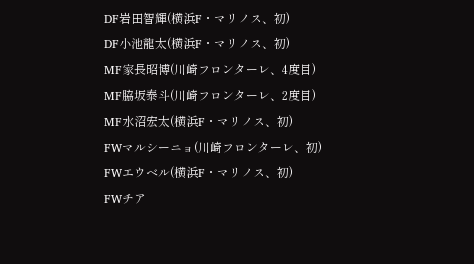DF岩田智輝(横浜F・マリノス、初)
DF小池龍太(横浜F・マリノス、初)
MF家長昭博(川崎フロンターレ、4度目)
MF脇坂泰斗(川崎フロンターレ、2度目)
MF水沼宏太(横浜F・マリノス、初)
FWマルシーニョ(川崎フロンターレ、初)
FWエウベル(横浜F・マリノス、初)
FWチア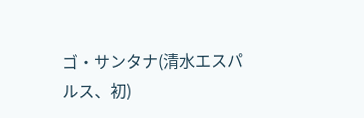ゴ・サンタナ(清水エスパルス、初)